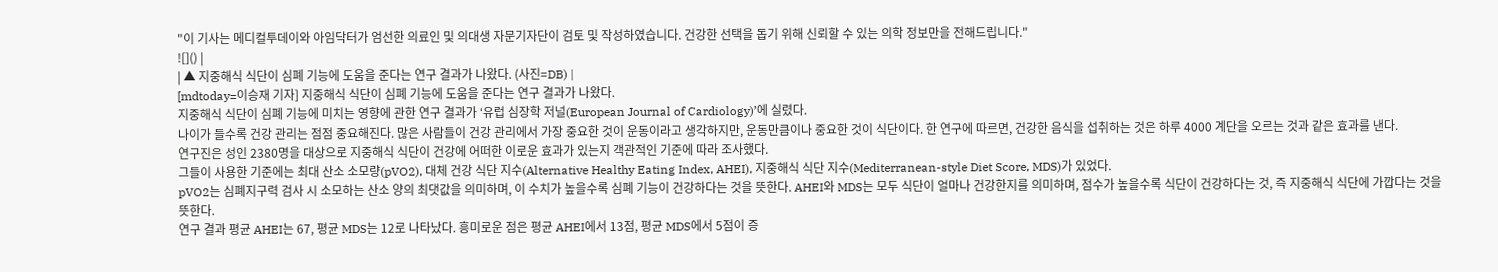"이 기사는 메디컬투데이와 아임닥터가 엄선한 의료인 및 의대생 자문기자단이 검토 및 작성하였습니다. 건강한 선택을 돕기 위해 신뢰할 수 있는 의학 정보만을 전해드립니다."
![]() |
| ▲ 지중해식 식단이 심폐 기능에 도움을 준다는 연구 결과가 나왔다. (사진=DB) |
[mdtoday=이승재 기자] 지중해식 식단이 심폐 기능에 도움을 준다는 연구 결과가 나왔다.
지중해식 식단이 심폐 기능에 미치는 영향에 관한 연구 결과가 ‘유럽 심장학 저널(European Journal of Cardiology)’에 실렸다.
나이가 들수록 건강 관리는 점점 중요해진다. 많은 사람들이 건강 관리에서 가장 중요한 것이 운동이라고 생각하지만, 운동만큼이나 중요한 것이 식단이다. 한 연구에 따르면, 건강한 음식을 섭취하는 것은 하루 4000 계단을 오르는 것과 같은 효과를 낸다.
연구진은 성인 2380명을 대상으로 지중해식 식단이 건강에 어떠한 이로운 효과가 있는지 객관적인 기준에 따라 조사했다.
그들이 사용한 기준에는 최대 산소 소모량(pVO2), 대체 건강 식단 지수(Alternative Healthy Eating Index, AHEI), 지중해식 식단 지수(Mediterranean-style Diet Score, MDS)가 있었다.
pVO2는 심폐지구력 검사 시 소모하는 산소 양의 최댓값을 의미하며, 이 수치가 높을수록 심폐 기능이 건강하다는 것을 뜻한다. AHEI와 MDS는 모두 식단이 얼마나 건강한지를 의미하며, 점수가 높을수록 식단이 건강하다는 것, 즉 지중해식 식단에 가깝다는 것을 뜻한다.
연구 결과 평균 AHEI는 67, 평균 MDS는 12로 나타났다. 흥미로운 점은 평균 AHEI에서 13점, 평균 MDS에서 5점이 증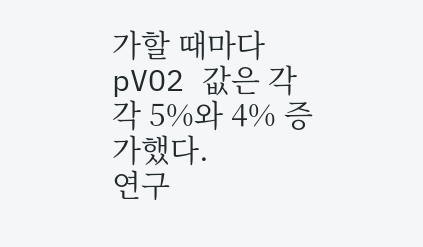가할 때마다 pVO2 값은 각각 5%와 4% 증가했다.
연구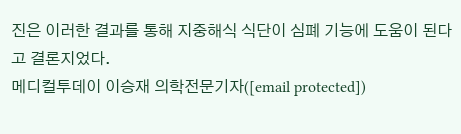진은 이러한 결과를 통해 지중해식 식단이 심폐 기능에 도움이 된다고 결론지었다.
메디컬투데이 이승재 의학전문기자([email protected])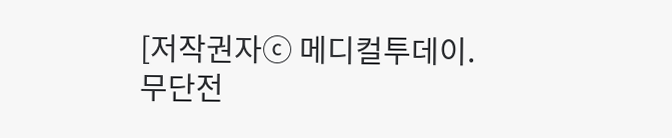[저작권자ⓒ 메디컬투데이. 무단전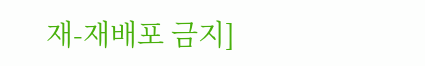재-재배포 금지]